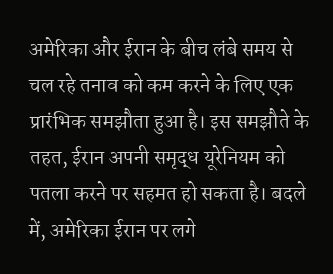अमेरिका और ईरान के बीच लंबे समय से चल रहे तनाव को कम करने के लिए एक प्रारंभिक समझौता हुआ है। इस समझौते के तहत, ईरान अपनी समृद्ध यूरेनियम को पतला करने पर सहमत हो सकता है। बदले में, अमेरिका ईरान पर लगे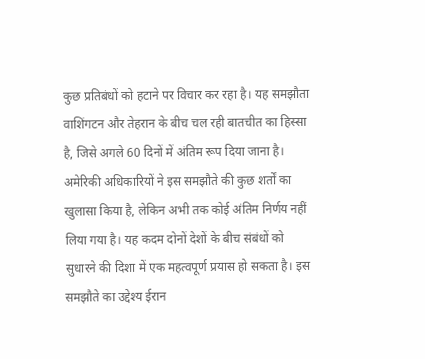कुछ प्रतिबंधों को हटाने पर विचार कर रहा है। यह समझौता वाशिंगटन और तेहरान के बीच चल रही बातचीत का हिस्सा है, जिसे अगले 60 दिनों में अंतिम रूप दिया जाना है। अमेरिकी अधिकारियों ने इस समझौते की कुछ शर्तों का खुलासा किया है, लेकिन अभी तक कोई अंतिम निर्णय नहीं लिया गया है। यह कदम दोनों देशों के बीच संबंधों को सुधारने की दिशा में एक महत्वपूर्ण प्रयास हो सकता है। इस समझौते का उद्देश्य ईरान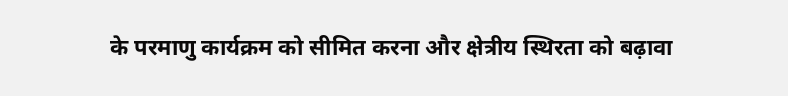के परमाणु कार्यक्रम को सीमित करना और क्षेत्रीय स्थिरता को बढ़ावा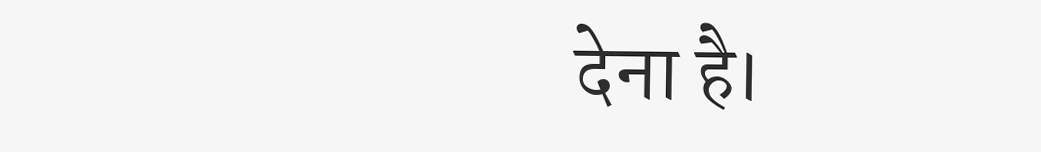देना है।